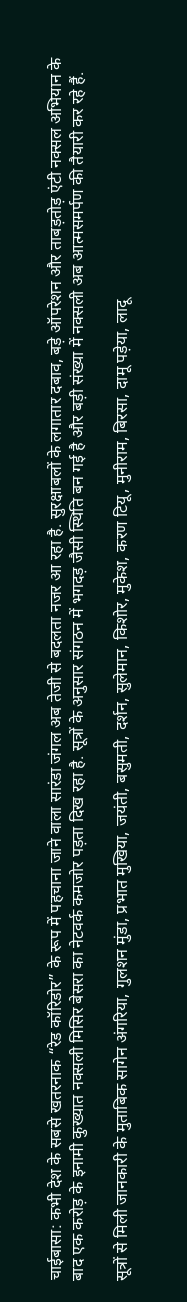चाईबासा: कभी देश के सबसे खतरनाक “रेड कॉरिडोर” के रूप में पहचाना जाने वाला सारंडा जंगल अब तेजी से बदलता नजर आ रहा है. सुरक्षाबलों के लगातार दबाव, बड़े ऑपरेशन और ताबड़तोड़ एंटी नक्सल अभियान के बाद एक करोड़ के इनामी कुख्यात नक्सली मिसिर बेसरा का नेटवर्क कमजोर पड़ता दिख रहा है. सूत्रों के अनुसार संगठन में भगदड़ जैसी स्थिति बन गई है और बड़ी संख्या में नक्सली अब आत्मसमर्पण की तैयारी कर रहे हैं.

सूत्रों से मिली जानकारी के मुताबिक सागेन अंगरिया, गुलशन मुंडा, प्रभात मुखिया, जयंती, बसुमती, दर्शन, सुलेमान, किशोर, मुकेश, करण टियू, मुनीराम, बिरसा, दामू पड़ेया, लादू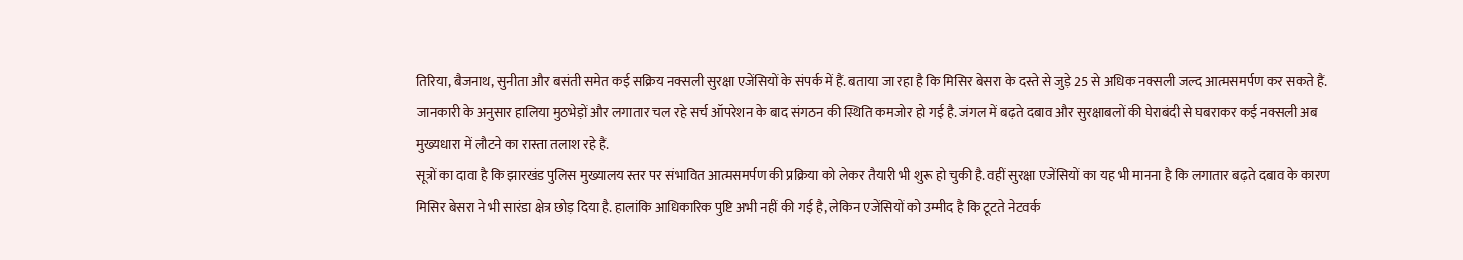तिरिया, बैजनाथ, सुनीता और बसंती समेत कई सक्रिय नक्सली सुरक्षा एजेंसियों के संपर्क में हैं. बताया जा रहा है कि मिसिर बेसरा के दस्ते से जुड़े 25 से अधिक नक्सली जल्द आत्मसमर्पण कर सकते हैं.
जानकारी के अनुसार हालिया मुठभेड़ों और लगातार चल रहे सर्च ऑपरेशन के बाद संगठन की स्थिति कमजोर हो गई है. जंगल में बढ़ते दबाव और सुरक्षाबलों की घेराबंदी से घबराकर कई नक्सली अब मुख्यधारा में लौटने का रास्ता तलाश रहे हैं.
सूत्रों का दावा है कि झारखंड पुलिस मुख्यालय स्तर पर संभावित आत्मसमर्पण की प्रक्रिया को लेकर तैयारी भी शुरू हो चुकी है. वहीं सुरक्षा एजेंसियों का यह भी मानना है कि लगातार बढ़ते दबाव के कारण मिसिर बेसरा ने भी सारंडा क्षेत्र छोड़ दिया है. हालांकि आधिकारिक पुष्टि अभी नहीं की गई है, लेकिन एजेंसियों को उम्मीद है कि टूटते नेटवर्क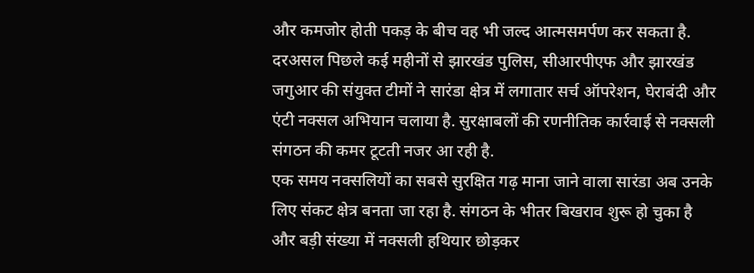और कमजोर होती पकड़ के बीच वह भी जल्द आत्मसमर्पण कर सकता है.
दरअसल पिछले कई महीनों से झारखंड पुलिस, सीआरपीएफ और झारखंड जगुआर की संयुक्त टीमों ने सारंडा क्षेत्र में लगातार सर्च ऑपरेशन, घेराबंदी और एंटी नक्सल अभियान चलाया है. सुरक्षाबलों की रणनीतिक कार्रवाई से नक्सली संगठन की कमर टूटती नजर आ रही है.
एक समय नक्सलियों का सबसे सुरक्षित गढ़ माना जाने वाला सारंडा अब उनके लिए संकट क्षेत्र बनता जा रहा है. संगठन के भीतर बिखराव शुरू हो चुका है और बड़ी संख्या में नक्सली हथियार छोड़कर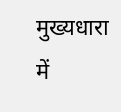मुख्यधारा में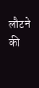लौटने की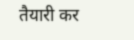तैयारी कर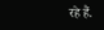रहे हैं.